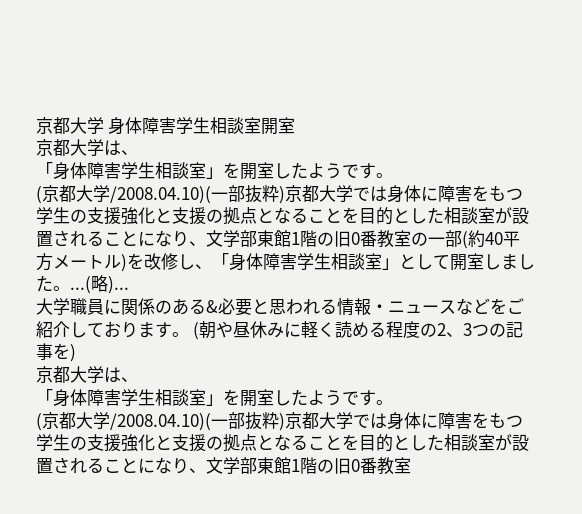京都大学 身体障害学生相談室開室
京都大学は、
「身体障害学生相談室」を開室したようです。
(京都大学/2008.04.10)(一部抜粋)京都大学では身体に障害をもつ学生の支援強化と支援の拠点となることを目的とした相談室が設置されることになり、文学部東館1階の旧0番教室の一部(約40平方メートル)を改修し、「身体障害学生相談室」として開室しました。...(略)...
大学職員に関係のある&必要と思われる情報・ニュースなどをご紹介しております。 (朝や昼休みに軽く読める程度の2、3つの記事を)
京都大学は、
「身体障害学生相談室」を開室したようです。
(京都大学/2008.04.10)(一部抜粋)京都大学では身体に障害をもつ学生の支援強化と支援の拠点となることを目的とした相談室が設置されることになり、文学部東館1階の旧0番教室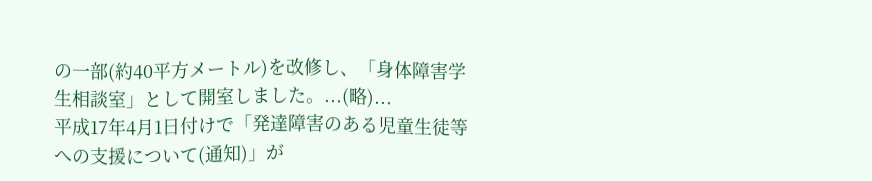の一部(約40平方メートル)を改修し、「身体障害学生相談室」として開室しました。...(略)...
平成17年4月1日付けで「発達障害のある児童生徒等への支援について(通知)」が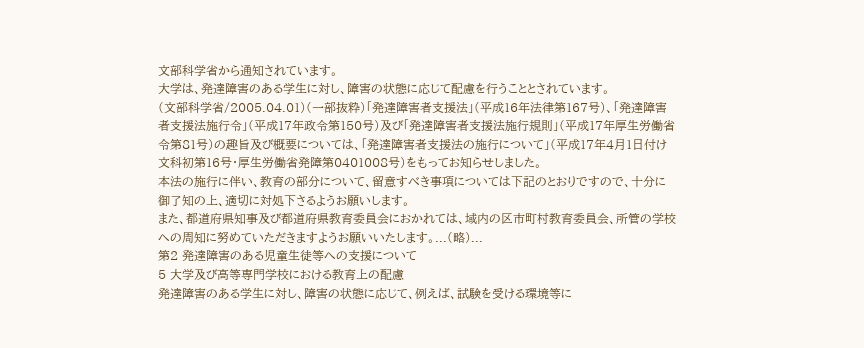文部科学省から通知されています。
大学は、発達障害のある学生に対し、障害の状態に応じて配慮を行うこととされています。
(文部科学省/2005.04.01)(一部抜粋)「発達障害者支援法」(平成16年法律第167号)、「発達障害者支援法施行令」(平成17年政令第150号)及び「発達障害者支援法施行規則」(平成17年厚生労働省令第81号)の趣旨及び概要については、「発達障害者支援法の施行について」(平成17年4月1日付け文科初第16号・厚生労働省発障第0401008号)をもってお知らせしました。
本法の施行に伴い、教育の部分について、留意すべき事項については下記のとおりですので、十分に御了知の上、適切に対処下さるようお願いします。
また、都道府県知事及び都道府県教育委員会におかれては、域内の区市町村教育委員会、所管の学校への周知に努めていただきますようお願いいたします。...(略)...
第2 発達障害のある児童生徒等への支援について
5 大学及び高等専門学校における教育上の配慮
発達障害のある学生に対し、障害の状態に応じて、例えば、試験を受ける環境等に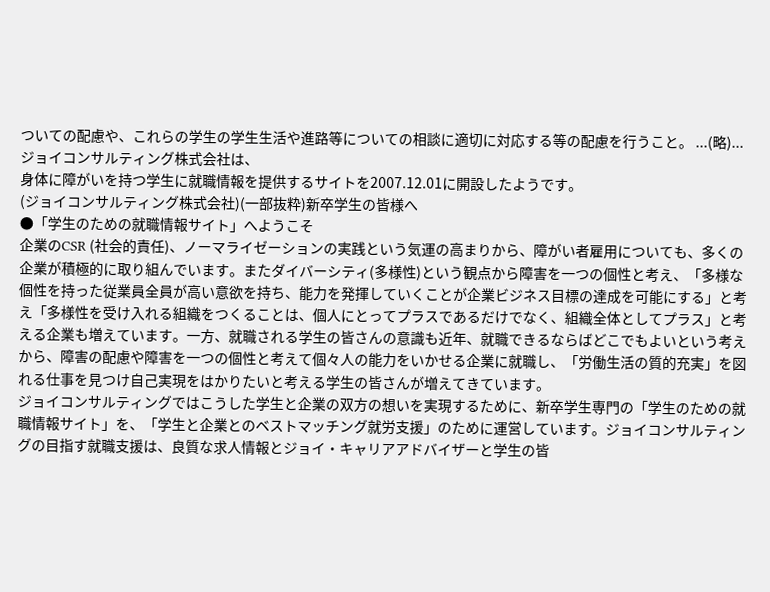ついての配慮や、これらの学生の学生生活や進路等についての相談に適切に対応する等の配慮を行うこと。 ...(略)...
ジョイコンサルティング株式会社は、
身体に障がいを持つ学生に就職情報を提供するサイトを2007.12.01に開設したようです。
(ジョイコンサルティング株式会社)(一部抜粋)新卒学生の皆様へ
●「学生のための就職情報サイト」へようこそ
企業のCSR (社会的責任)、ノーマライゼーションの実践という気運の高まりから、障がい者雇用についても、多くの企業が積極的に取り組んでいます。またダイバーシティ(多様性)という観点から障害を一つの個性と考え、「多様な個性を持った従業員全員が高い意欲を持ち、能力を発揮していくことが企業ビジネス目標の達成を可能にする」と考え「多様性を受け入れる組織をつくることは、個人にとってプラスであるだけでなく、組織全体としてプラス」と考える企業も増えています。一方、就職される学生の皆さんの意識も近年、就職できるならばどこでもよいという考えから、障害の配慮や障害を一つの個性と考えて個々人の能力をいかせる企業に就職し、「労働生活の質的充実」を図れる仕事を見つけ自己実現をはかりたいと考える学生の皆さんが増えてきています。
ジョイコンサルティングではこうした学生と企業の双方の想いを実現するために、新卒学生専門の「学生のための就職情報サイト」を、「学生と企業とのベストマッチング就労支援」のために運営しています。ジョイコンサルティングの目指す就職支援は、良質な求人情報とジョイ・キャリアアドバイザーと学生の皆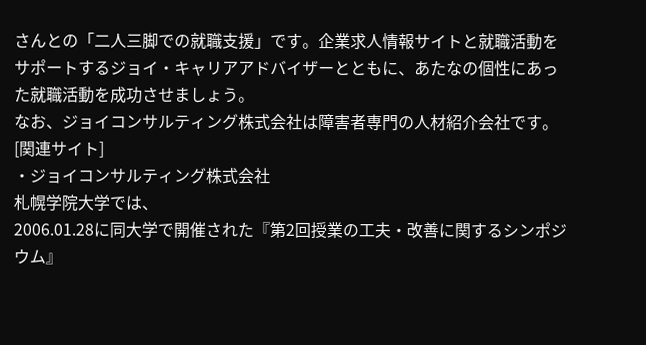さんとの「二人三脚での就職支援」です。企業求人情報サイトと就職活動をサポートするジョイ・キャリアアドバイザーとともに、あたなの個性にあった就職活動を成功させましょう。
なお、ジョイコンサルティング株式会社は障害者専門の人材紹介会社です。
[関連サイト]
・ジョイコンサルティング株式会社
札幌学院大学では、
2006.01.28に同大学で開催された『第2回授業の工夫・改善に関するシンポジウム』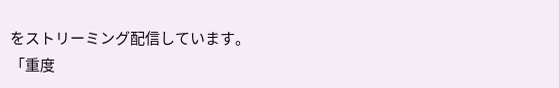をストリーミング配信しています。
「重度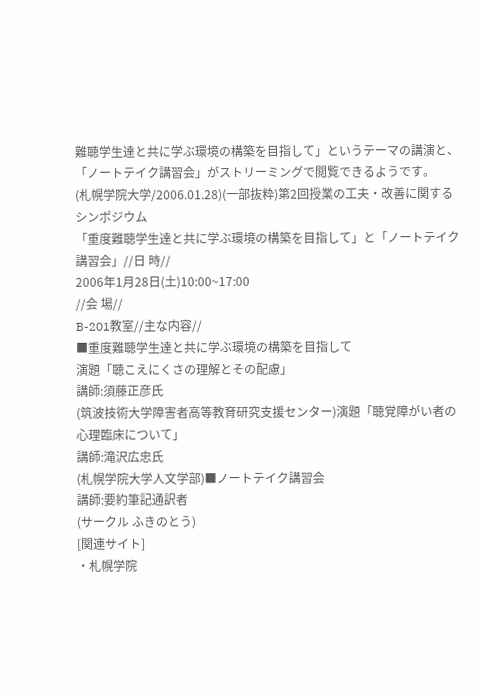難聴学生達と共に学ぶ環境の構築を目指して」というテーマの講演と、
「ノートテイク講習会」がストリーミングで閲覧できるようです。
(札幌学院大学/2006.01.28)(一部抜粋)第2回授業の工夫・改善に関するシンポジウム
「重度難聴学生達と共に学ぶ環境の構築を目指して」と「ノートテイク講習会」//日 時//
2006年1月28日(土)10:00~17:00
//会 場//
B-201教室//主な内容//
■重度難聴学生達と共に学ぶ環境の構築を目指して
演題「聴こえにくさの理解とその配慮」
講師:須藤正彦氏
(筑波技術大学障害者高等教育研究支援センター)演題「聴覚障がい者の心理臨床について」
講師:滝沢広忠氏
(札幌学院大学人文学部)■ノートテイク講習会
講師:要約筆記通訳者
(サークル ふきのとう)
[関連サイト]
・札幌学院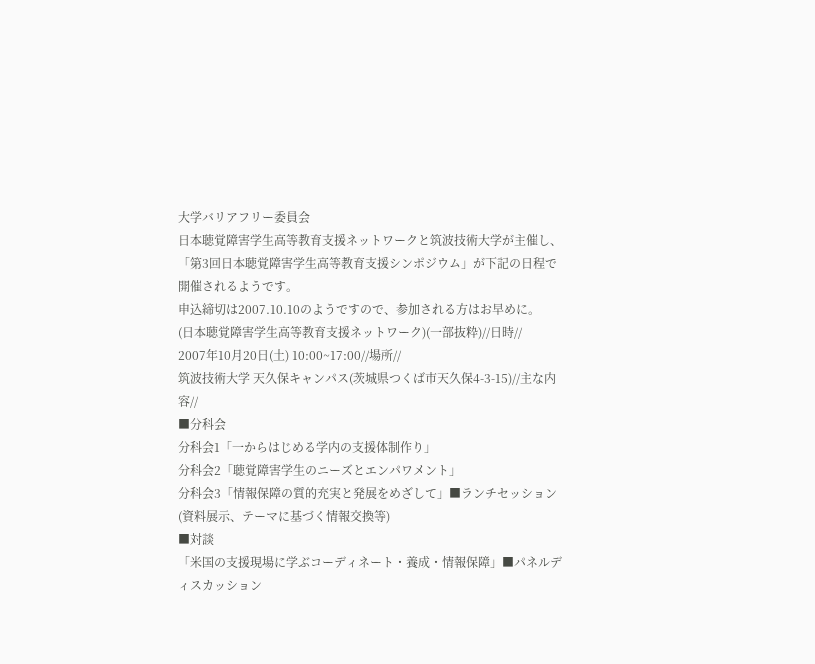大学バリアフリー委員会
日本聴覚障害学生高等教育支援ネットワークと筑波技術大学が主催し、
「第3回日本聴覚障害学生高等教育支援シンポジウム」が下記の日程で開催されるようです。
申込締切は2007.10.10のようですので、参加される方はお早めに。
(日本聴覚障害学生高等教育支援ネットワーク)(一部抜粋)//日時//
2007年10月20日(土) 10:00~17:00//場所//
筑波技術大学 天久保キャンパス(茨城県つくば市天久保4-3-15)//主な内容//
■分科会
分科会1「一からはじめる学内の支援体制作り」
分科会2「聴覚障害学生のニーズとエンパワメント」
分科会3「情報保障の質的充実と発展をめざして」■ランチセッション(資料展示、テーマに基づく情報交換等)
■対談
「米国の支援現場に学ぶコーディネート・養成・情報保障」■パネルディスカッション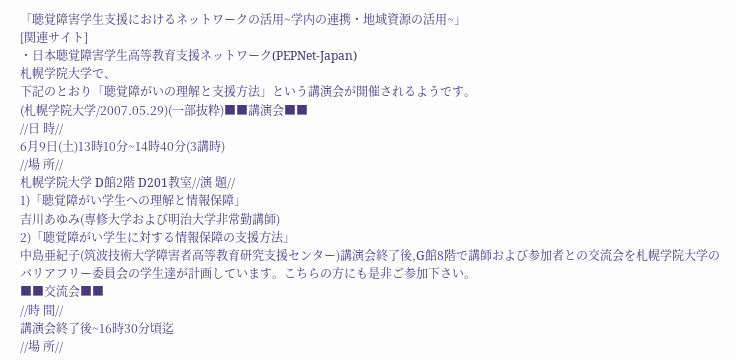「聴覚障害学生支援におけるネットワークの活用~学内の連携・地域資源の活用~」
[関連サイト]
・日本聴覚障害学生高等教育支援ネットワーク(PEPNet-Japan)
札幌学院大学で、
下記のとおり「聴覚障がいの理解と支援方法」という講演会が開催されるようです。
(札幌学院大学/2007.05.29)(一部抜粋)■■講演会■■
//日 時//
6月9日(土)13時10分~14時40分(3講時)
//場 所//
札幌学院大学 D館2階 D201教室//演 題//
1)「聴覚障がい学生への理解と情報保障」
吉川あゆみ(専修大学および明治大学非常勤講師)
2)「聴覚障がい学生に対する情報保障の支援方法」
中島亜紀子(筑波技術大学障害者高等教育研究支援センター)講演会終了後,G館8階で講師および参加者との交流会を札幌学院大学のバリアフリー委員会の学生達が計画しています。こちらの方にも是非ご参加下さい。
■■交流会■■
//時 間//
講演会終了後~16時30分頃迄
//場 所//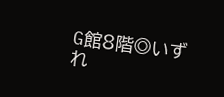G館8階◎いずれ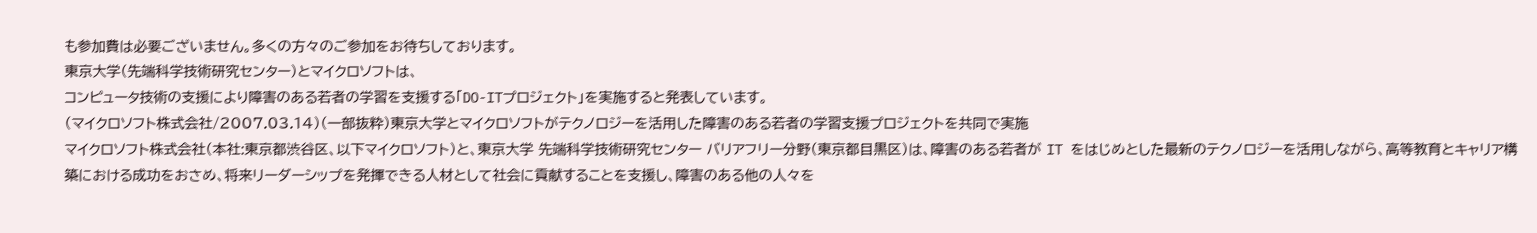も参加費は必要ございません。多くの方々のご参加をお待ちしております。
東京大学(先端科学技術研究センター)とマイクロソフトは、
コンピュータ技術の支援により障害のある若者の学習を支援する「DO-ITプロジェクト」を実施すると発表しています。
(マイクロソフト株式会社/2007.03.14)(一部抜粋)東京大学とマイクロソフトがテクノロジーを活用した障害のある若者の学習支援プロジェクトを共同で実施
マイクロソフト株式会社(本社:東京都渋谷区、以下マイクロソフト)と、東京大学 先端科学技術研究センター バリアフリー分野(東京都目黒区)は、障害のある若者が IT をはじめとした最新のテクノロジーを活用しながら、高等教育とキャリア構築における成功をおさめ、将来リーダーシップを発揮できる人材として社会に貢献することを支援し、障害のある他の人々を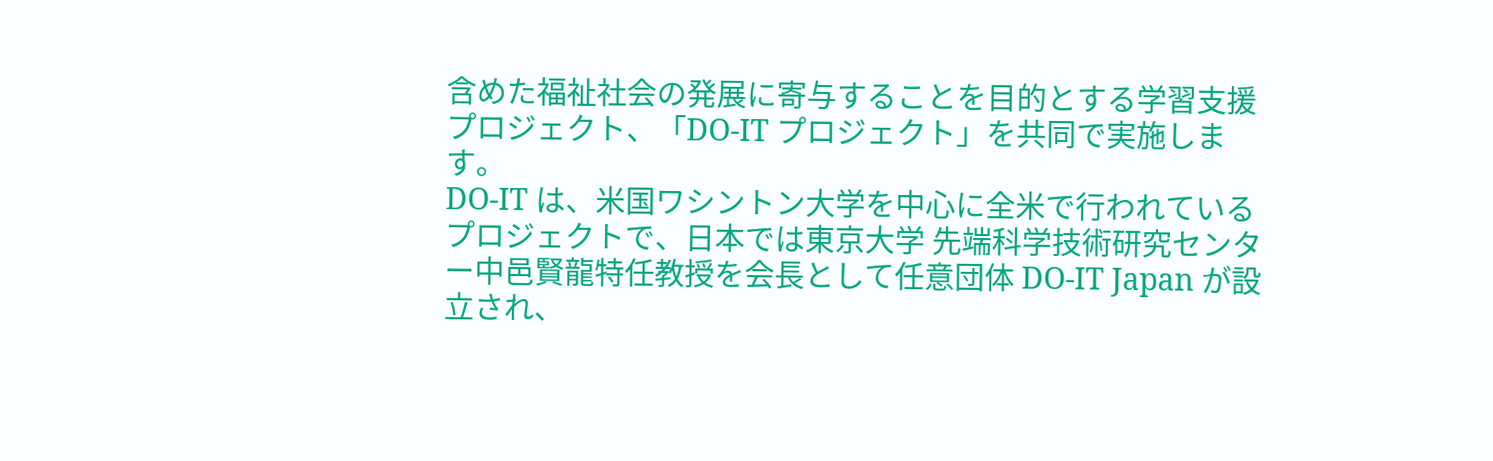含めた福祉社会の発展に寄与することを目的とする学習支援プロジェクト、「DO-IT プロジェクト」を共同で実施します。
DO-IT は、米国ワシントン大学を中心に全米で行われているプロジェクトで、日本では東京大学 先端科学技術研究センター中邑賢龍特任教授を会長として任意団体 DO-IT Japan が設立され、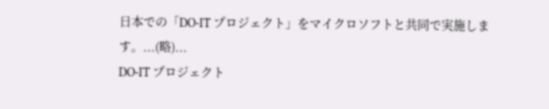日本での「DO-IT プロジェクト」をマイクロソフトと共同で実施します。...(略)...
DO-IT プロジェクト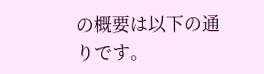の概要は以下の通りです。